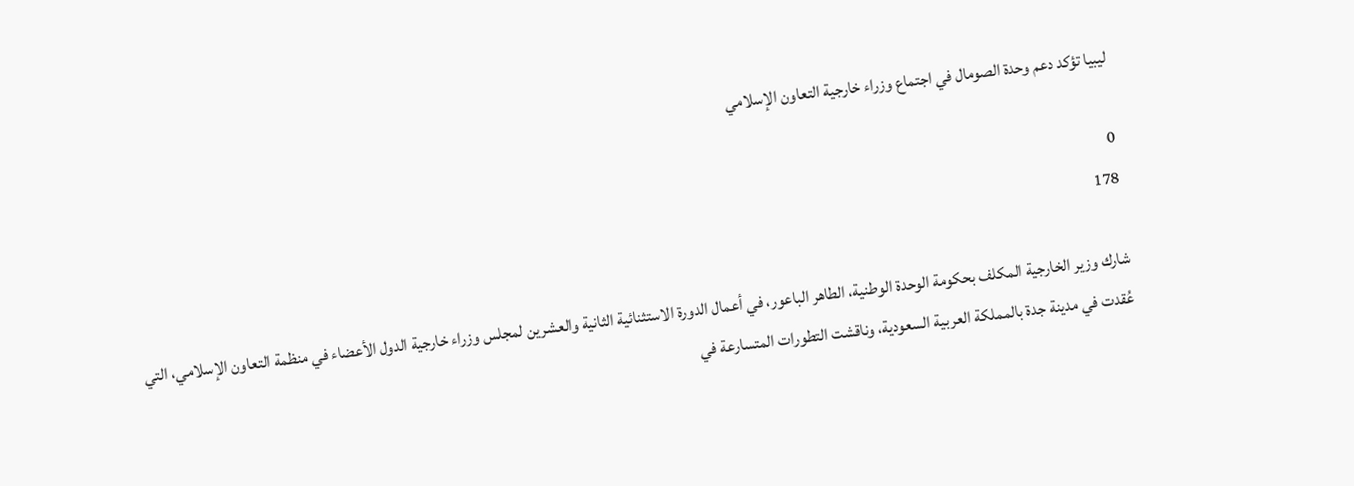ليبيا تؤكد دعم وحدة الصومال في اجتماع وزراء خارجية التعاون الإسلامي

0
178

شارك وزير الخارجية المكلف بحكومة الوحدة الوطنية، الطاهر الباعور، في أعمال الدورة الاستثنائية الثانية والعشرين لمجلس وزراء خارجية الدول الأعضاء في منظمة التعاون الإسلامي، التي عُقدت في مدينة جدة بالمملكة العربية السعودية، وناقشت التطورات المتسارعة في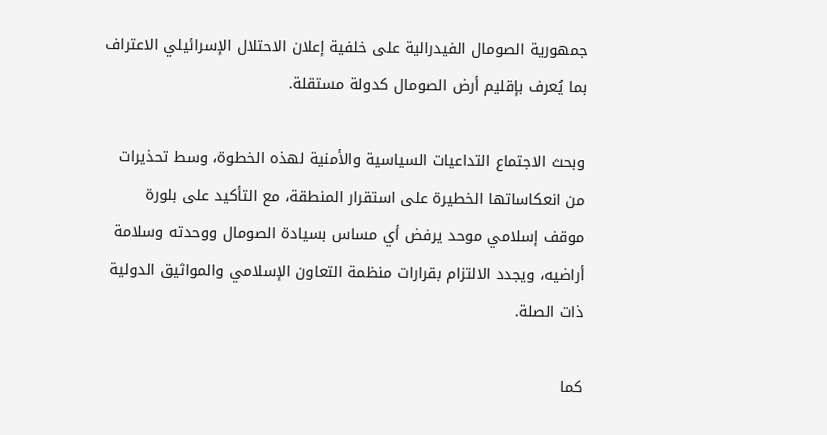جمهورية الصومال الفيدرالية على خلفية إعلان الاحتلال الإسرائيلي الاعتراف بما يُعرف بإقليم أرض الصومال كدولة مستقلة.

وبحث الاجتماع التداعيات السياسية والأمنية لهذه الخطوة، وسط تحذيرات من انعكاساتها الخطيرة على استقرار المنطقة، مع التأكيد على بلورة موقف إسلامي موحد يرفض أي مساس بسيادة الصومال ووحدته وسلامة أراضيه، ويجدد الالتزام بقرارات منظمة التعاون الإسلامي والمواثيق الدولية ذات الصلة.

كما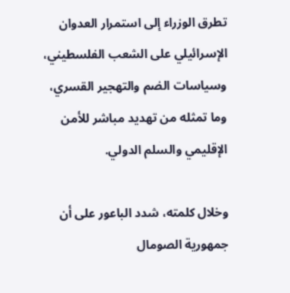تطرق الوزراء إلى استمرار العدوان الإسرائيلي على الشعب الفلسطيني، وسياسات الضم والتهجير القسري، وما تمثله من تهديد مباشر للأمن الإقليمي والسلم الدولي.

وخلال كلمته، شدد الباعور على أن جمهورية الصومال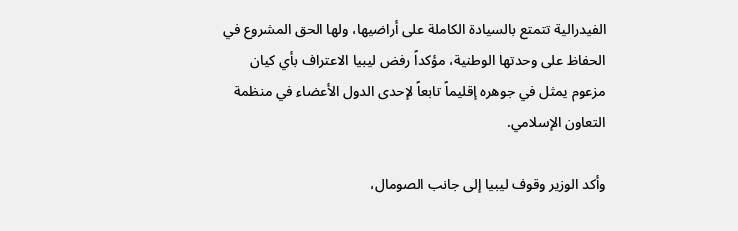الفيدرالية تتمتع بالسيادة الكاملة على أراضيها، ولها الحق المشروع في الحفاظ على وحدتها الوطنية، مؤكداً رفض ليبيا الاعتراف بأي كيان مزعوم يمثل في جوهره إقليماً تابعاً لإحدى الدول الأعضاء في منظمة التعاون الإسلامي.

وأكد الوزير وقوف ليبيا إلى جانب الصومال،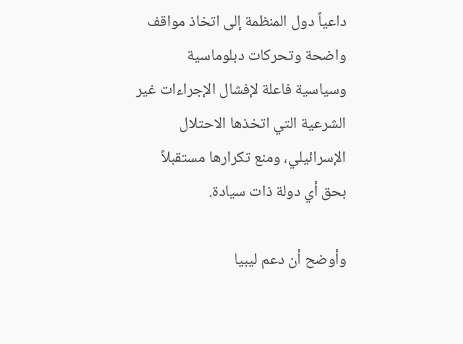داعياً دول المنظمة إلى اتخاذ مواقف واضحة وتحركات دبلوماسية وسياسية فاعلة لإفشال الإجراءات غير الشرعية التي اتخذها الاحتلال الإسرائيلي، ومنع تكرارها مستقبلاً بحق أي دولة ذات سيادة.

وأوضح أن دعم ليبيا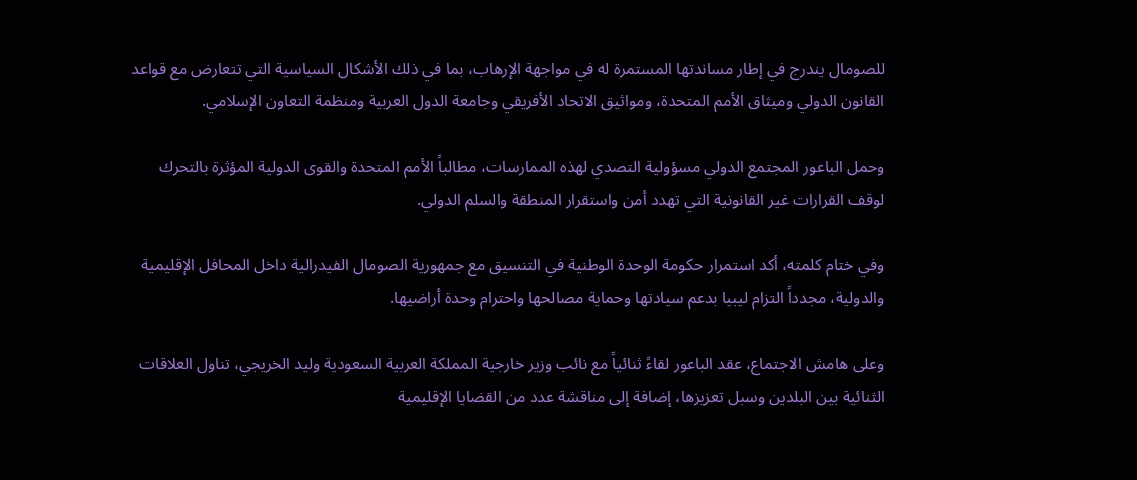للصومال يندرج في إطار مساندتها المستمرة له في مواجهة الإرهاب، بما في ذلك الأشكال السياسية التي تتعارض مع قواعد القانون الدولي وميثاق الأمم المتحدة، ومواثيق الاتحاد الأفريقي وجامعة الدول العربية ومنظمة التعاون الإسلامي.

وحمل الباعور المجتمع الدولي مسؤولية التصدي لهذه الممارسات، مطالباً الأمم المتحدة والقوى الدولية المؤثرة بالتحرك لوقف القرارات غير القانونية التي تهدد أمن واستقرار المنطقة والسلم الدولي.

وفي ختام كلمته، أكد استمرار حكومة الوحدة الوطنية في التنسيق مع جمهورية الصومال الفيدرالية داخل المحافل الإقليمية والدولية، مجدداً التزام ليبيا بدعم سيادتها وحماية مصالحها واحترام وحدة أراضيها.

وعلى هامش الاجتماع، عقد الباعور لقاءً ثنائياً مع نائب وزير خارجية المملكة العربية السعودية وليد الخريجي، تناول العلاقات الثنائية بين البلدين وسبل تعزيزها، إضافة إلى مناقشة عدد من القضايا الإقليمية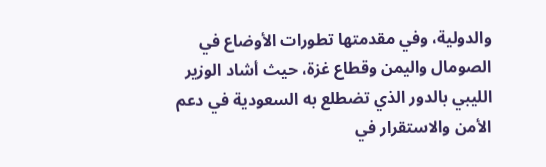والدولية، وفي مقدمتها تطورات الأوضاع في الصومال واليمن وقطاع غزة، حيث أشاد الوزير الليبي بالدور الذي تضطلع به السعودية في دعم الأمن والاستقرار في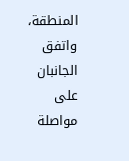المنطقة، واتفق الجانبان على مواصلة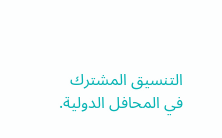التنسيق المشترك في المحافل الدولية.